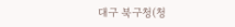대구 북구청(청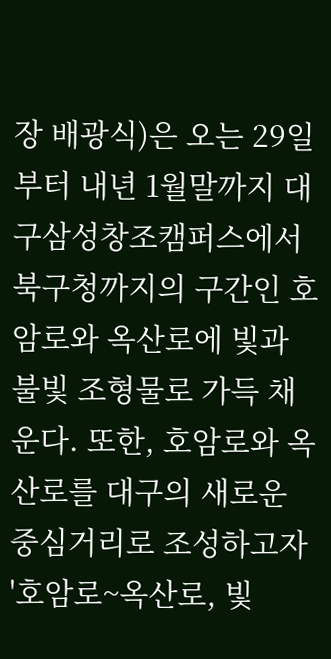장 배광식)은 오는 29일부터 내년 1월말까지 대구삼성창조캠퍼스에서 북구청까지의 구간인 호암로와 옥산로에 빛과 불빛 조형물로 가득 채운다. 또한, 호암로와 옥산로를 대구의 새로운 중심거리로 조성하고자 '호암로~옥산로, 빛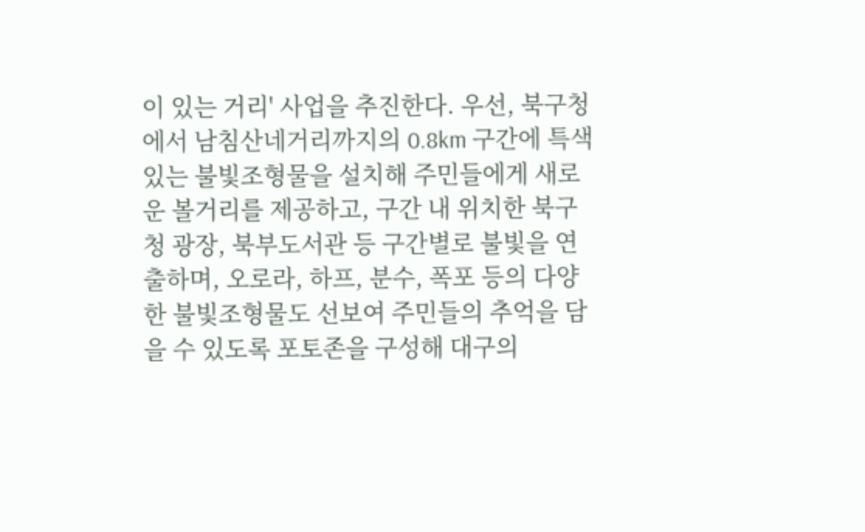이 있는 거리' 사업을 추진한다. 우선, 북구청에서 남침산네거리까지의 0.8km 구간에 특색있는 불빛조형물을 설치해 주민들에게 새로운 볼거리를 제공하고, 구간 내 위치한 북구청 광장, 북부도서관 등 구간별로 불빛을 연출하며, 오로라, 하프, 분수, 폭포 등의 다양한 불빛조형물도 선보여 주민들의 추억을 담을 수 있도록 포토존을 구성해 대구의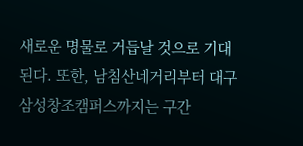새로운 명물로 거듭날 것으로 기대 된다. 또한, 남침산네거리부터 대구삼성창조캠퍼스까지는 구간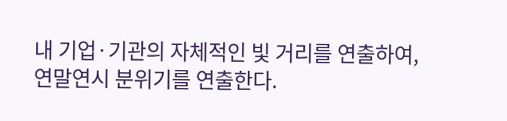내 기업·기관의 자체적인 빛 거리를 연출하여, 연말연시 분위기를 연출한다.